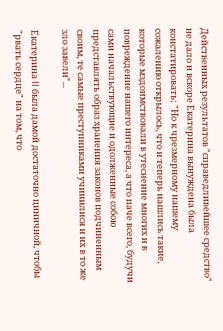Действенных результатов "справедливейшее средство" не дало и вскоре Екатерина вынуждена была констатировать: "Но к чрезмерному нашему сожалению открылось, что и теперь нашлись такие, которые мздоимствовали в утеснение многих и в повреждение нашего интереса, а что паче всего, будучи сами начальствующие и одолженные собою представлять образ хранения законов подчиненным своим, те самые преступниками учинилися и их в то же зло завели"...

Екатерина II была дамой достаточно циничной, чтобы "рвать сердце" на том, что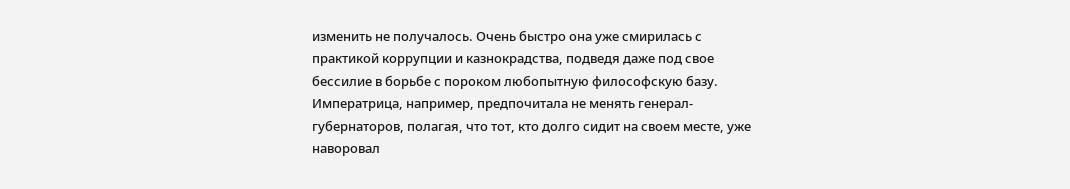изменить не получалось. Очень быстро она уже смирилась с практикой коррупции и казнокрадства, подведя даже под свое бессилие в борьбе с пороком любопытную философскую базу. Императрица, например, предпочитала не менять генерал-губернаторов, полагая, что тот, кто долго сидит на своем месте, уже наворовал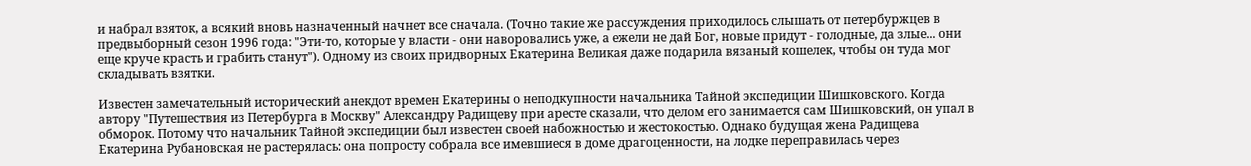и набрал взяток, а всякий вновь назначенный начнет все сначала. (Точно такие же рассуждения приходилось слышать от петербуржцев в предвыборный сезон 1996 года: "Эти-то, которые у власти - они наворовались уже, а ежели не дай Бог, новые придут - голодные, да злые... они еще круче красть и грабить станут"). Одному из своих придворных Екатерина Великая даже подарила вязаный кошелек, чтобы он туда мог складывать взятки.

Известен замечательный исторический анекдот времен Екатерины о неподкупности начальника Тайной экспедиции Шишковского. Когда автору "Путешествия из Петербурга в Москву" Александру Радищеву при аресте сказали, что делом его занимается сам Шишковский, он упал в обморок. Потому что начальник Тайной экспедиции был известен своей набожностью и жестокостью. Однако будущая жена Радищева Екатерина Рубановская не растерялась: она попросту собрала все имевшиеся в доме драгоценности, на лодке переправилась через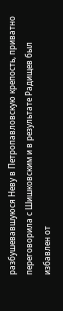разбушевавшуюся Неву в Петропавловскую крепость, приватно переговорила с Шишковским и в результате Радищев был избавлен от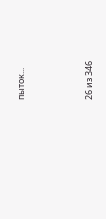пыток...



26 из 346